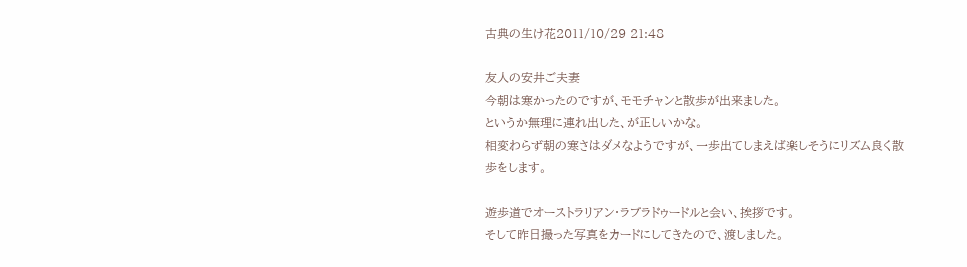古典の生け花2011/10/29 21:48

友人の安井ご夫妻
今朝は寒かったのですが、モモチャンと散歩が出来ました。
というか無理に連れ出した、が正しいかな。
相変わらず朝の寒さはダメなようですが、一歩出てしまえば楽しそうにリズム良く散歩をします。

遊歩道でオーストラリアン・ラブラドゥードルと会い、挨拶です。
そして昨日撮った写真をカードにしてきたので、渡しました。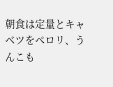朝食は定量とキャベツをペロリ、うんこも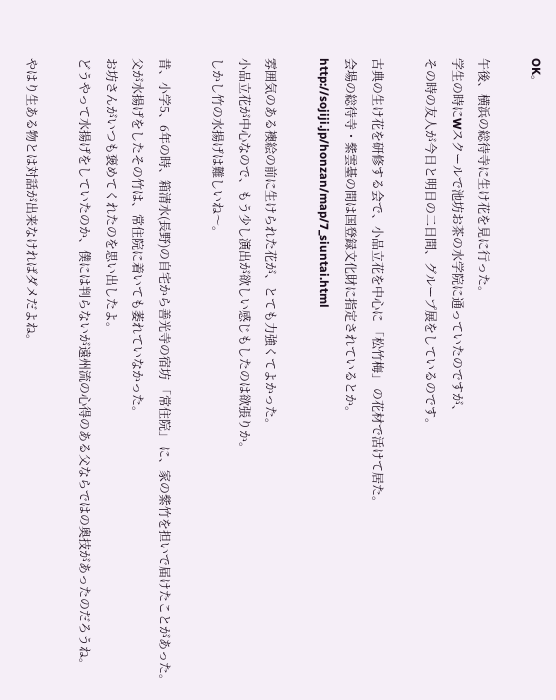OK。

午後、横浜の総待寺に生け花を見に行った。
学生の時にWスクールで池坊お茶の水学院に通っていたのですが、
その時の友人が今日と明日の二日間、グループ展をしているのです。

古典の生け花を研修する会で、小品立花を中心に 「松竹梅」 の花材で活けて居た。
会場の総待寺・紫雲䑓の間は国登録文化財に指定されているとか。
http://sojiji.jp/honzan/map/7_siuntai.html

雰囲気のある襖絵の前に生けられた花が、とても力強くてよかった。
小品立花が中心なので、もう少し演出が欲しい感じもしたのは欲張りか。
しかし竹の水揚げは難しいね〜。

昔、小学5、6年の時、箱清水(長野)の自宅から善光寺の宿坊 「常住院」 に、家の紫竹を担いで届けたことがあった。
父が水揚げをしたその竹は、常住院に着いても萎れていなかった。
お坊さんがいつも褒めてくれたのを思い出したよ。
どうやって水揚げをしていたのか、僕には判らないが遠州流の心得のある父ならではの奥技があったのだろうね。

やはり生ある物とは対話が出来なければダメだよね。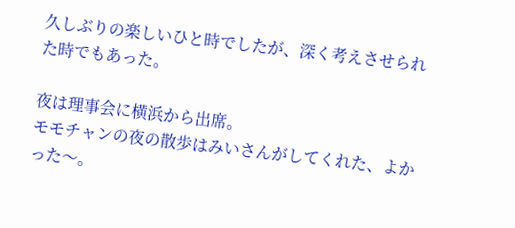久しぶりの楽しいひと時でしたが、深く考えさせられた時でもあった。

夜は理事会に横浜から出席。
モモチャンの夜の散歩はみいさんがしてくれた、よかった〜。